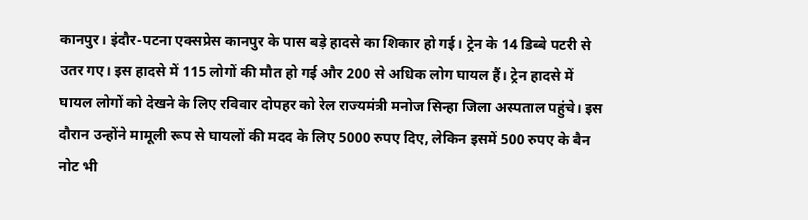कानपुर। इंदौर-पटना एक्सप्रेस कानपुर के पास बड़े हादसे का शिकार हो गई। ट्रेन के 14 डिब्बे पटरी से उतर गए। इस हादसे में 115 लोगों की मौत हो गई और 200 से अधिक लोग घायल हैं। ट्रेन हादसे में घायल लोगों को देखने के लिए रविवार दोपहर को रेल राज्यमंत्री मनोज सिन्हा जिला अस्पताल पहुंचे। इस दौरान उन्होंने मामूली रूप से घायलों की मदद के लिए 5000 रुपए दिए, लेकिन इसमें 500 रुपए के बैन नोट भी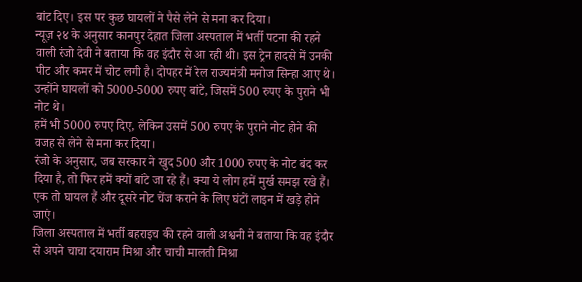बांट दिए। इस पर कुछ घायलों ने पैसे लेने से मना कर दिया।
न्यूज़ २४ के अनुसार कानपुर देहात जिला अस्पताल में भर्ती पटना की रहने वाली रंजो देवी ने बताया कि वह इंदौर से आ रही थी। इस ट्रेन हादसे में उनकी पीट और कमर में चोट लगी है। दोपहर में रेल राज्यमंत्री मनोज सिन्हा आए थे। उन्होंने घायलों को 5000-5000 रुपए बांटे, जिसमें 500 रुपए के पुराने भी नोट थे।
हमें भी 5000 रुपए दिए, लेकिन उसमें 500 रुपए के पुराने नोट होने की वजह से लेने से मना कर दिया।
रंजो के अनुसार, जब सरकार ने खुद 500 और 1000 रुपए के नोट बंद कर दिया है, तो फिर हमें क्यों बांटे जा रहे हैं। क्या ये लोग हमें मुर्ख समझ रखे हैं। एक तो घायल हैं और दूसरे नोट चेंज कराने के लिए घंटों लाइन में खड़े होने जाएं।
जिला अस्पताल में भर्ती बहराइच की रहने वाली अश्वनी ने बताया कि वह इंदौर से अपने चाचा दयाराम मिश्रा और चाची मालती मिश्रा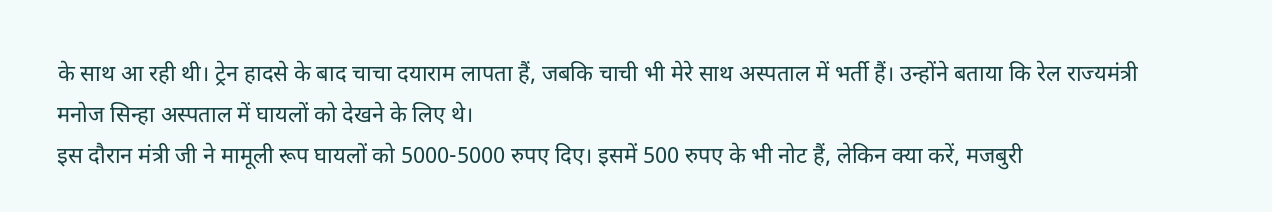के साथ आ रही थी। ट्रेन हादसे के बाद चाचा दयाराम लापता हैं, जबकि चाची भी मेरे साथ अस्पताल में भर्ती हैं। उन्होंने बताया कि रेल राज्यमंत्री मनोज सिन्हा अस्पताल में घायलों को देखने के लिए थे।
इस दौरान मंत्री जी ने मामूली रूप घायलों को 5000-5000 रुपए दिए। इसमें 500 रुपए के भी नोट हैं, लेकिन क्या करें, मजबुरी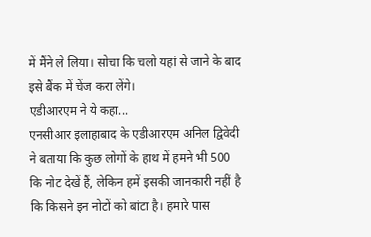में मैंने ले लिया। सोचा कि चलो यहां से जाने के बाद इसे बैंक में चेंज करा लेंगे।
एडीआरएम ने ये कहा...
एनसीआर इलाहाबाद के एडीआरएम अनिल द्विवेदी ने बताया कि कुछ लोगों के हाथ में हमने भी 500 कि नोट देखें हैं, लेकिन हमें इसकी जानकारी नहीं है कि किसने इन नोटों को बांटा है। हमारे पास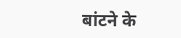बांटने के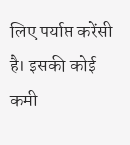लिए पर्याप्त करेंसी है। इसकी कोई कमी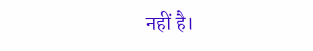नहीं है।